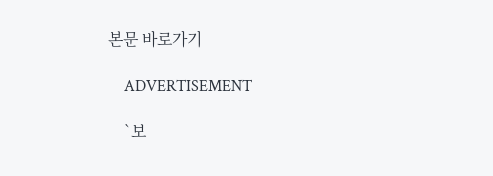본문 바로가기

    ADVERTISEMENT

    `보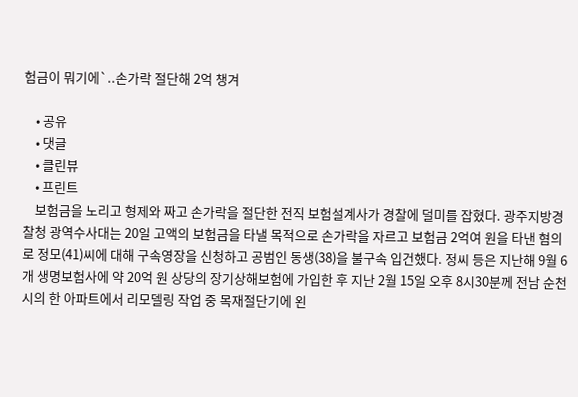험금이 뭐기에`..손가락 절단해 2억 챙겨

    • 공유
    • 댓글
    • 클린뷰
    • 프린트
    보험금을 노리고 형제와 짜고 손가락을 절단한 전직 보험설계사가 경찰에 덜미를 잡혔다. 광주지방경찰청 광역수사대는 20일 고액의 보험금을 타낼 목적으로 손가락을 자르고 보험금 2억여 원을 타낸 혐의로 정모(41)씨에 대해 구속영장을 신청하고 공범인 동생(38)을 불구속 입건했다. 정씨 등은 지난해 9월 6개 생명보험사에 약 20억 원 상당의 장기상해보험에 가입한 후 지난 2월 15일 오후 8시30분께 전남 순천시의 한 아파트에서 리모델링 작업 중 목재절단기에 왼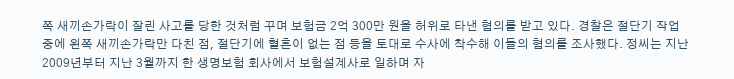쪽 새끼손가락이 잘린 사고를 당한 것처럼 꾸며 보험금 2억 300만 원을 허위로 타낸 혐의를 받고 있다. 경찰은 절단기 작업 중에 왼쪽 새끼손가락만 다친 점, 절단기에 혈흔이 없는 점 등을 토대로 수사에 착수해 이들의 혐의를 조사했다. 정씨는 지난 2009년부터 지난 3월까지 한 생명보험 회사에서 보험설계사로 일하며 자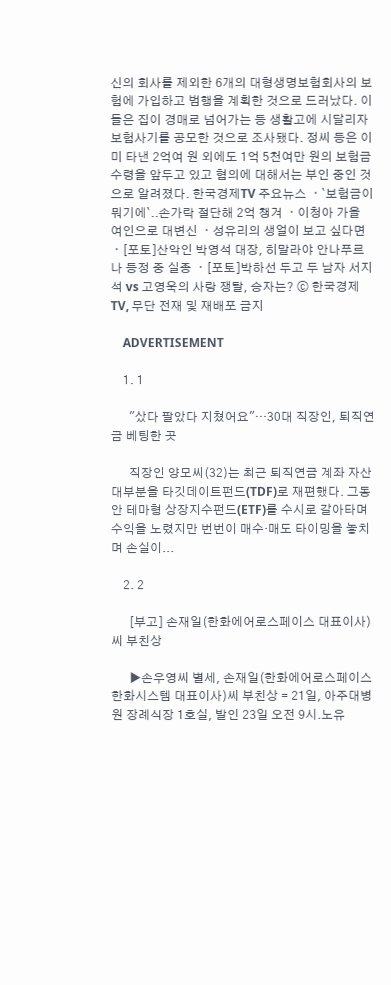신의 회사를 제외한 6개의 대형생명보험회사의 보험에 가입하고 범행을 계획한 것으로 드러났다. 이들은 집이 경매로 넘어가는 등 생활고에 시달리자 보험사기를 공모한 것으로 조사됐다. 정씨 등은 이미 타낸 2억여 원 외에도 1억 5천여만 원의 보험금 수령을 앞두고 있고 혐의에 대해서는 부인 중인 것으로 알려졌다. 한국경제TV 주요뉴스 ㆍ`보험금이 뭐기에`..손가락 절단해 2억 챙겨 ㆍ이청아 가을 여인으로 대변신 ㆍ성유리의 생얼이 보고 싶다면 ㆍ[포토]산악인 박영석 대장, 히말라야 안나푸르나 등정 중 실종 ㆍ[포토]박하선 두고 두 남자 서지석 vs 고영욱의 사랑 쟁탈, 승자는? ⓒ 한국경제TV, 무단 전재 및 재배포 금지

    ADVERTISEMENT

    1. 1

      "샀다 팔았다 지쳤어요"…30대 직장인, 퇴직연금 베팅한 곳

      직장인 양모씨(32)는 최근 퇴직연금 계좌 자산 대부분을 타깃데이트펀드(TDF)로 재편했다. 그동안 테마형 상장지수펀드(ETF)를 수시로 갈아타며 수익을 노렸지만 번번이 매수·매도 타이밍을 놓치며 손실이...

    2. 2

      [부고] 손재일(한화에어로스페이스 대표이사)씨 부친상

      ▶손우영씨 별세, 손재일(한화에어로스페이스 한화시스템 대표이사)씨 부친상 = 21일, 아주대병원 장례식장 1호실, 발인 23일 오전 9시.노유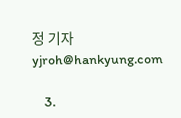정 기자 yjroh@hankyung.com

    3.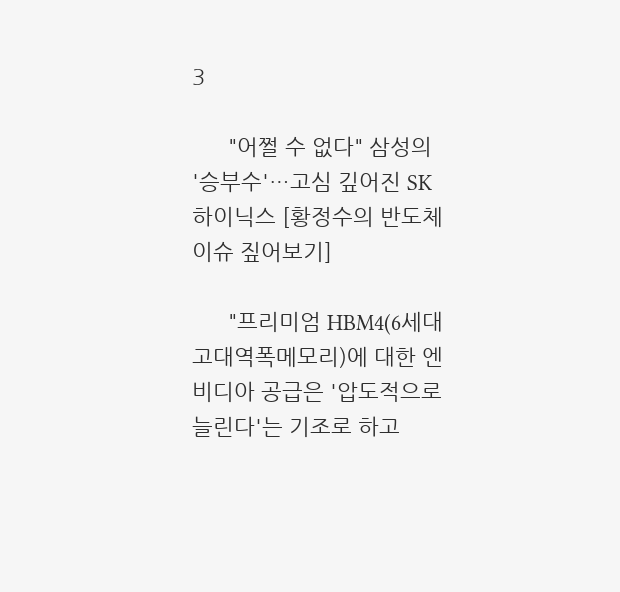3

      "어쩔 수 없다" 삼성의 '승부수'…고심 깊어진 SK하이닉스 [황정수의 반도체 이슈 짚어보기]

      "프리미엄 HBM4(6세대 고대역폭메모리)에 대한 엔비디아 공급은 '압도적으로 늘린다'는 기조로 하고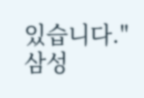있습니다."삼성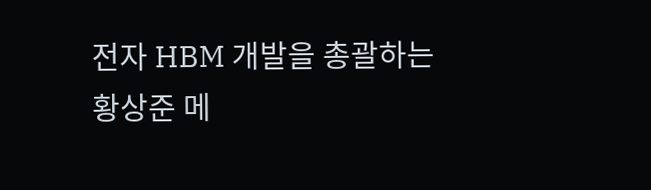전자 HBM 개발을 총괄하는 황상준 메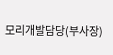모리개발담당(부사장)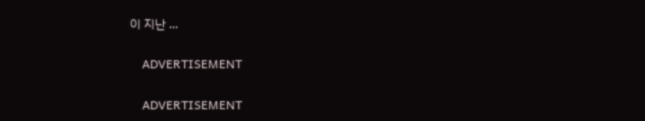이 지난 ...

    ADVERTISEMENT

    ADVERTISEMENT